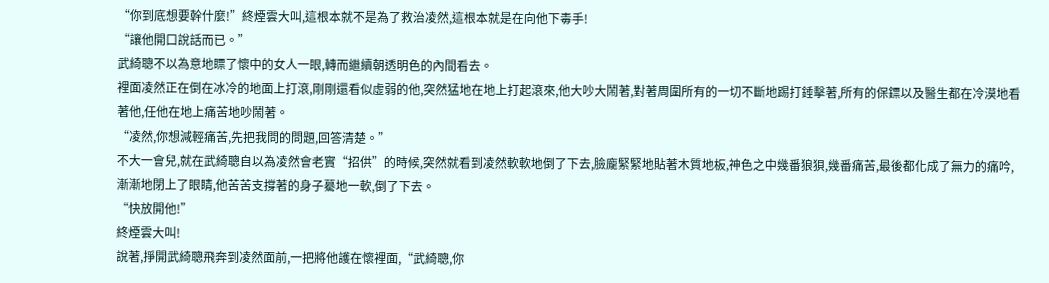“你到底想要幹什麼!”終煙雲大叫,這根本就不是為了救治凌然,這根本就是在向他下毒手!
“讓他開口說話而已。”
武綺聰不以為意地瞟了懷中的女人一眼,轉而繼續朝透明色的內間看去。
裡面凌然正在倒在冰冷的地面上打滾,剛剛還看似虛弱的他,突然猛地在地上打起滾來,他大吵大鬧著,對著周圍所有的一切不斷地踢打錘擊著,所有的保鏢以及醫生都在冷漠地看著他,任他在地上痛苦地吵鬧著。
“凌然,你想減輕痛苦,先把我問的問題,回答清楚。”
不大一會兒,就在武綺聰自以為凌然會老實“招供”的時候,突然就看到凌然軟軟地倒了下去,臉龐緊緊地貼著木質地板,神色之中幾番狼狽,幾番痛苦,最後都化成了無力的痛吟,漸漸地閉上了眼睛,他苦苦支撐著的身子驀地一軟,倒了下去。
“快放開他!”
終煙雲大叫!
說著,掙開武綺聰飛奔到凌然面前,一把將他護在懷裡面,“武綺聰,你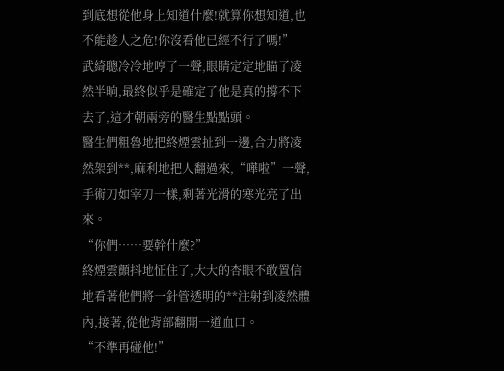到底想從他身上知道什麼!就算你想知道,也不能趁人之危!你沒看他已經不行了嗎!”
武綺聰冷冷地哼了一聲,眼睛定定地瞄了凌然半晌,最終似乎是確定了他是真的撐不下去了,這才朝兩旁的醫生點點頭。
醫生們粗魯地把終煙雲扯到一邊,合力將凌然架到**,麻利地把人翻過來,“嘩啦”一聲,手術刀如宰刀一樣,剩著光滑的寒光亮了出來。
“你們……要幹什麼?”
終煙雲顫抖地怔住了,大大的杏眼不敢置信地看著他們將一針管透明的**注射到凌然體內,接著,從他背部翻開一道血口。
“不準再碰他!”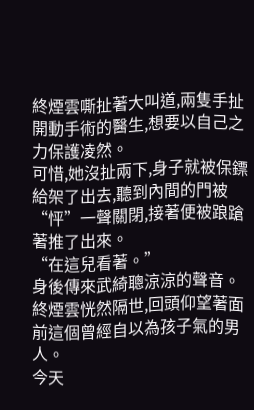終煙雲嘶扯著大叫道,兩隻手扯開動手術的醫生,想要以自己之力保護凌然。
可惜,她沒扯兩下,身子就被保鏢給架了出去,聽到內間的門被“怦”一聲關閉,接著便被踉蹌著推了出來。
“在這兒看著。”
身後傳來武綺聰涼涼的聲音。
終煙雲恍然隔世,回頭仰望著面前這個曾經自以為孩子氣的男人。
今天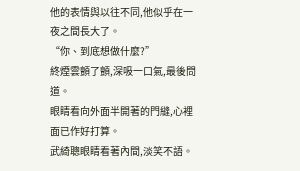他的表情與以往不同,他似乎在一夜之間長大了。
“你、到底想做什麼?”
終煙雲顫了顫,深吸一口氣,最後問道。
眼睛看向外面半開著的門縫,心裡面已作好打算。
武綺聰眼睛看著內間,淡笑不語。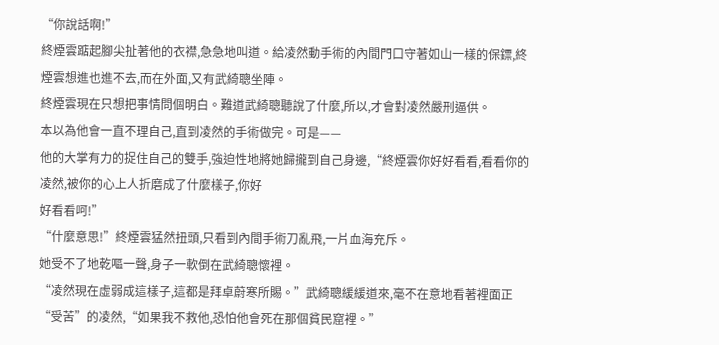“你說話啊!”
終煙雲踮起腳尖扯著他的衣襟,急急地叫道。給凌然動手術的內間門口守著如山一樣的保鏢,終煙雲想進也進不去,而在外面,又有武綺聰坐陣。
終煙雲現在只想把事情問個明白。難道武綺聰聽說了什麼,所以,才會對凌然嚴刑逼供。
本以為他會一直不理自己,直到凌然的手術做完。可是——
他的大掌有力的捉住自己的雙手,強迫性地將她歸攏到自己身邊,“終煙雲你好好看看,看看你的凌然,被你的心上人折磨成了什麼樣子,你好
好看看呵!”
“什麼意思!”終煙雲猛然扭頭,只看到內間手術刀亂飛,一片血海充斥。
她受不了地乾嘔一聲,身子一軟倒在武綺聰懷裡。
“凌然現在虛弱成這樣子,這都是拜卓蔚寒所賜。”武綺聰緩緩道來,毫不在意地看著裡面正“受苦”的凌然,“如果我不救他,恐怕他會死在那個貧民窟裡。”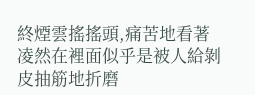終煙雲搖搖頭,痛苦地看著凌然在裡面似乎是被人給剝皮抽筋地折磨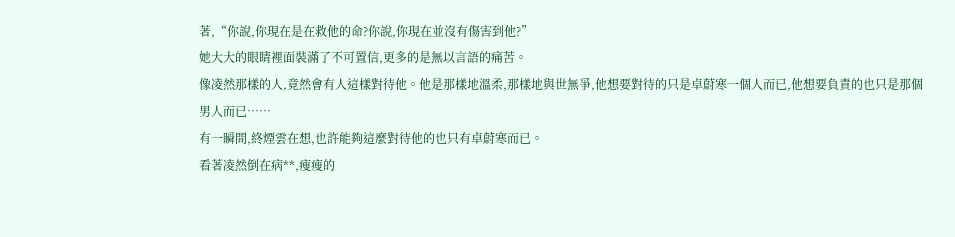著,“你說,你現在是在救他的命?你說,你現在並沒有傷害到他?”
她大大的眼睛裡面裝滿了不可置信,更多的是無以言語的痛苦。
像凌然那樣的人,竟然會有人這樣對待他。他是那樣地溫柔,那樣地與世無爭,他想要對待的只是卓蔚寒一個人而已,他想要負責的也只是那個男人而已……
有一瞬間,終煙雲在想,也許能夠這麼對待他的也只有卓蔚寒而已。
看著凌然倒在病**,瘦瘦的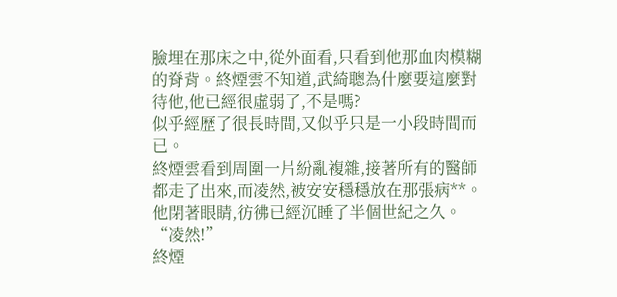臉埋在那床之中,從外面看,只看到他那血肉模糊的脊背。終煙雲不知道,武綺聰為什麼要這麼對待他,他已經很虛弱了,不是嗎?
似乎經歷了很長時間,又似乎只是一小段時間而已。
終煙雲看到周圍一片紛亂複雜,接著所有的醫師都走了出來,而凌然,被安安穩穩放在那張病**。他閉著眼睛,彷彿已經沉睡了半個世紀之久。
“凌然!”
終煙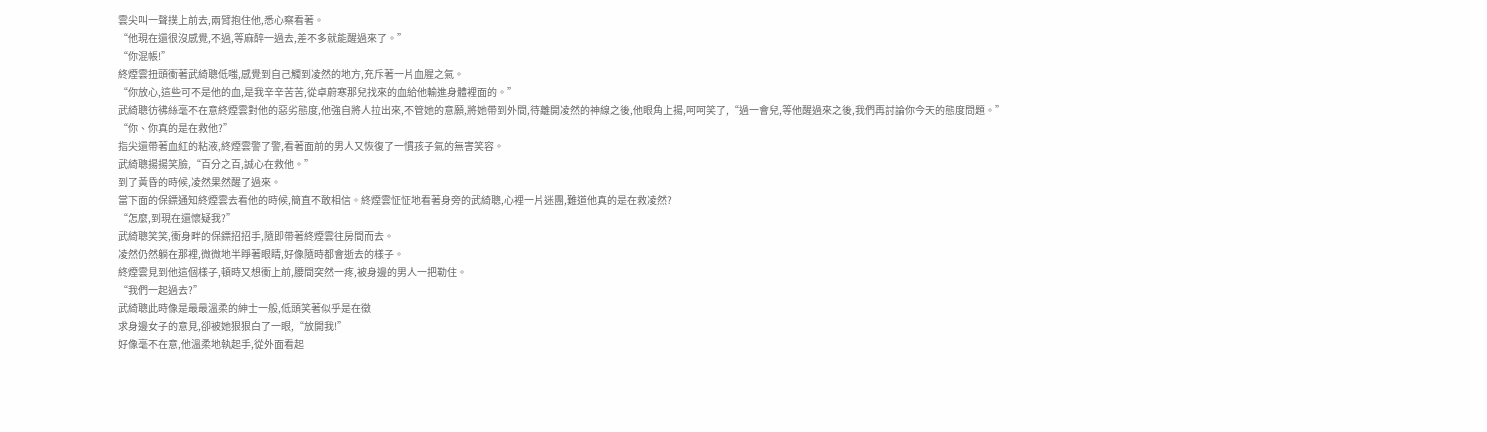雲尖叫一聲撲上前去,兩臂抱住他,悉心察看著。
“他現在還很沒感覺,不過,等麻醉一過去,差不多就能醒過來了。”
“你混帳!”
終煙雲扭頭衝著武綺聰低嗤,感覺到自己觸到凌然的地方,充斥著一片血腥之氣。
“你放心,這些可不是他的血,是我辛辛苦苦,從卓蔚寒那兒找來的血給他輸進身體裡面的。”
武綺聰彷彿絲毫不在意終煙雲對他的惡劣態度,他強自將人拉出來,不管她的意願,將她帶到外間,待離開凌然的神線之後,他眼角上揚,呵呵笑了,“過一會兒,等他醒過來之後,我們再討論你今天的態度問題。”
“你、你真的是在救他?”
指尖還帶著血紅的粘液,終煙雲警了警,看著面前的男人又恢復了一慣孩子氣的無害笑容。
武綺聰揚揚笑臉,“百分之百,誠心在救他。”
到了黃昏的時候,凌然果然醒了過來。
當下面的保鏢通知終煙雲去看他的時候,簡直不敢相信。終煙雲怔怔地看著身旁的武綺聰,心裡一片迷團,難道他真的是在救凌然?
“怎麼,到現在還懷疑我?”
武綺聰笑笑,衝身畔的保鏢招招手,隨即帶著終煙雲往房間而去。
凌然仍然躺在那裡,微微地半睜著眼睛,好像隨時都會逝去的樣子。
終煙雲見到他這個樣子,頓時又想衝上前,腰間突然一疼,被身邊的男人一把勒住。
“我們一起過去?”
武綺聰此時像是最最溫柔的紳士一般,低頭笑著似乎是在徵
求身邊女子的意見,卻被她狠狠白了一眼,“放開我!”
好像毫不在意,他溫柔地執起手,從外面看起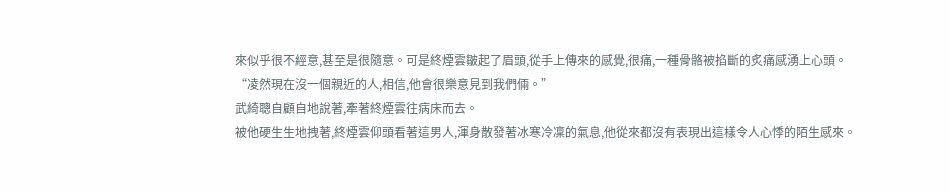來似乎很不經意,甚至是很隨意。可是終煙雲皺起了眉頭,從手上傳來的感覺,很痛,一種骨骼被掐斷的炙痛感湧上心頭。
“凌然現在沒一個親近的人,相信,他會很樂意見到我們倆。”
武綺聰自顧自地說著,牽著終煙雲往病床而去。
被他硬生生地拽著,終煙雲仰頭看著這男人,渾身散發著冰寒冷凜的氣息,他從來都沒有表現出這樣令人心悸的陌生感來。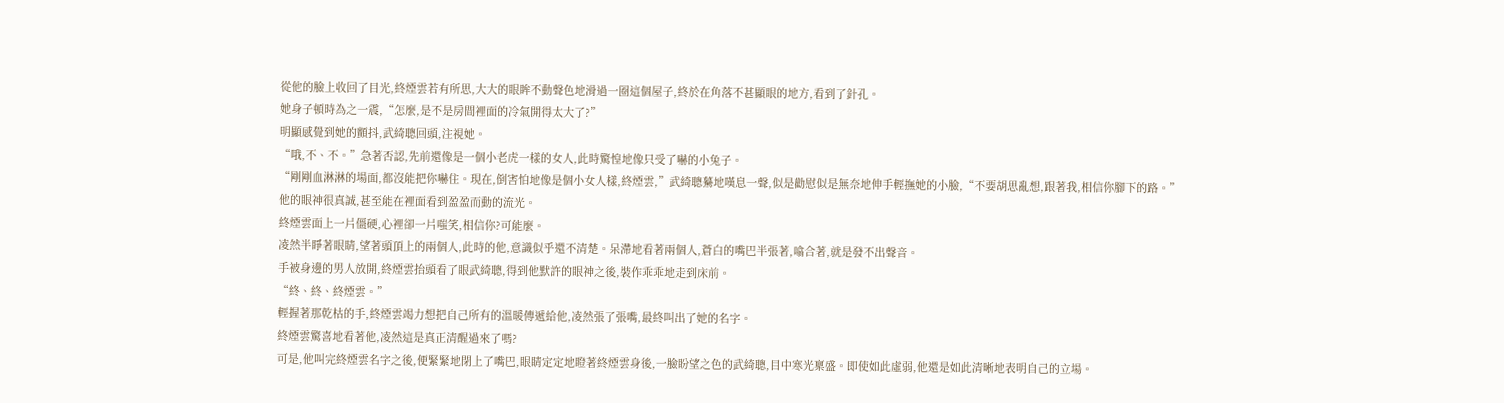從他的臉上收回了目光,終煙雲若有所思,大大的眼眸不動聲色地滑過一圈這個屋子,終於在角落不甚顯眼的地方,看到了針孔。
她身子頓時為之一震,“怎麼,是不是房間裡面的冷氣開得太大了?”
明顯感覺到她的顫抖,武綺聰回頭,注視她。
“哦,不、不。”急著否認,先前還像是一個小老虎一樣的女人,此時驚惶地像只受了嚇的小兔子。
“剛剛血淋淋的場面,都沒能把你嚇住。現在,倒害怕地像是個小女人樣,終煙雲,”武綺聰驀地嘆息一聲,似是勸慰似是無奈地伸手輕撫她的小臉,“不要胡思亂想,跟著我,相信你腳下的路。”
他的眼神很真誠,甚至能在裡面看到盈盈而動的流光。
終煙雲面上一片僵硬,心裡卻一片嗤笑,相信你?可能麼。
凌然半睜著眼睛,望著頭頂上的兩個人,此時的他,意識似乎還不清楚。呆滯地看著兩個人,蒼白的嘴巴半張著,噏合著,就是發不出聲音。
手被身邊的男人放開,終煙雲抬頭看了眼武綺聰,得到他默許的眼神之後,裝作乖乖地走到床前。
“終、終、終煙雲。”
輕握著那乾枯的手,終煙雲竭力想把自己所有的溫暖傳遞給他,凌然張了張嘴,最終叫出了她的名字。
終煙雲驚喜地看著他,凌然這是真正清醒過來了嗎?
可是,他叫完終煙雲名字之後,便緊緊地閉上了嘴巴,眼睛定定地瞪著終煙雲身後,一臉盼望之色的武綺聰,目中寒光稟盛。即使如此虛弱,他還是如此清晰地表明自己的立場。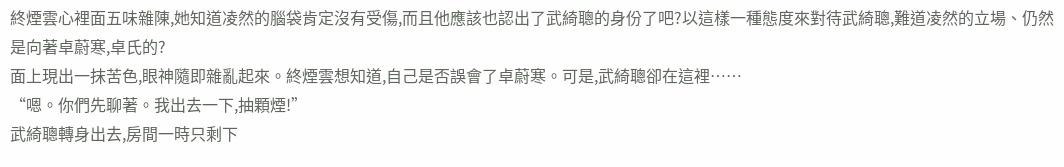終煙雲心裡面五味雜陳,她知道凌然的腦袋肯定沒有受傷,而且他應該也認出了武綺聰的身份了吧?以這樣一種態度來對待武綺聰,難道凌然的立場、仍然是向著卓蔚寒,卓氏的?
面上現出一抹苦色,眼神隨即雜亂起來。終煙雲想知道,自己是否誤會了卓蔚寒。可是,武綺聰卻在這裡……
“嗯。你們先聊著。我出去一下,抽顆煙!”
武綺聰轉身出去,房間一時只剩下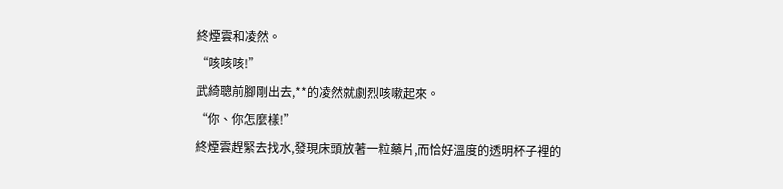終煙雲和凌然。
“咳咳咳!”
武綺聰前腳剛出去,**的凌然就劇烈咳嗽起來。
“你、你怎麼樣!”
終煙雲趕緊去找水,發現床頭放著一粒藥片,而恰好溫度的透明杯子裡的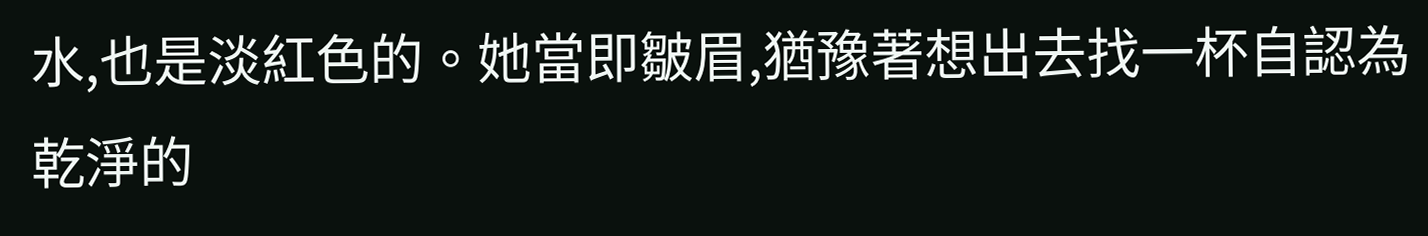水,也是淡紅色的。她當即皺眉,猶豫著想出去找一杯自認為乾淨的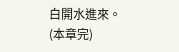白開水進來。
(本章完)